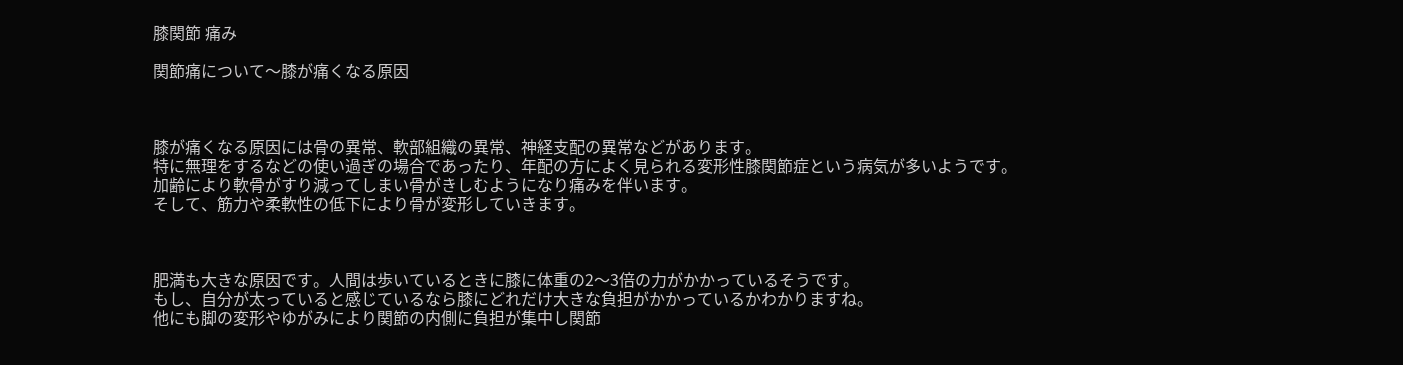膝関節 痛み

関節痛について〜膝が痛くなる原因



膝が痛くなる原因には骨の異常、軟部組織の異常、神経支配の異常などがあります。
特に無理をするなどの使い過ぎの場合であったり、年配の方によく見られる変形性膝関節症という病気が多いようです。
加齢により軟骨がすり減ってしまい骨がきしむようになり痛みを伴います。
そして、筋力や柔軟性の低下により骨が変形していきます。



肥満も大きな原因です。人間は歩いているときに膝に体重の2〜3倍の力がかかっているそうです。
もし、自分が太っていると感じているなら膝にどれだけ大きな負担がかかっているかわかりますね。
他にも脚の変形やゆがみにより関節の内側に負担が集中し関節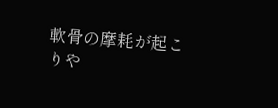軟骨の摩耗が起こりや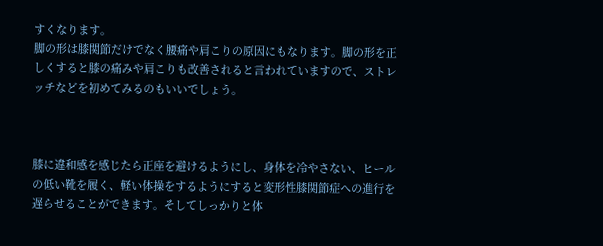すくなります。
脚の形は膝関節だけでなく腰痛や肩こりの原因にもなります。脚の形を正しくすると膝の痛みや肩こりも改善されると言われていますので、ストレッチなどを初めてみるのもいいでしょう。



膝に違和感を感じたら正座を避けるようにし、身体を冷やさない、ヒールの低い靴を履く、軽い体操をするようにすると変形性膝関節症への進行を遅らせることができます。そしてしっかりと体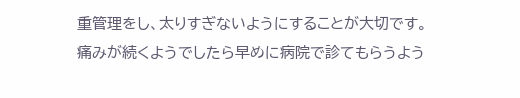重管理をし、太りすぎないようにすることが大切です。
痛みが続くようでしたら早めに病院で診てもらうよう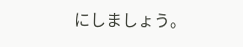にしましょう。